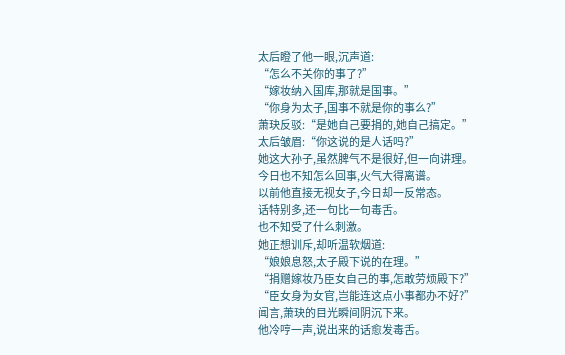太后瞪了他一眼,沉声道:
“怎么不关你的事了?”
“嫁妆纳入国库,那就是国事。”
“你身为太子,国事不就是你的事么?”
萧玦反驳:“是她自己要捐的,她自己搞定。”
太后皱眉:“你这说的是人话吗?”
她这大孙子,虽然脾气不是很好,但一向讲理。
今日也不知怎么回事,火气大得离谱。
以前他直接无视女子,今日却一反常态。
话特别多,还一句比一句毒舌。
也不知受了什么刺激。
她正想训斥,却听温软烟道:
“娘娘息怒,太子殿下说的在理。”
“捐赠嫁妆乃臣女自己的事,怎敢劳烦殿下?”
“臣女身为女官,岂能连这点小事都办不好?”
闻言,萧玦的目光瞬间阴沉下来。
他冷哼一声,说出来的话愈发毒舌。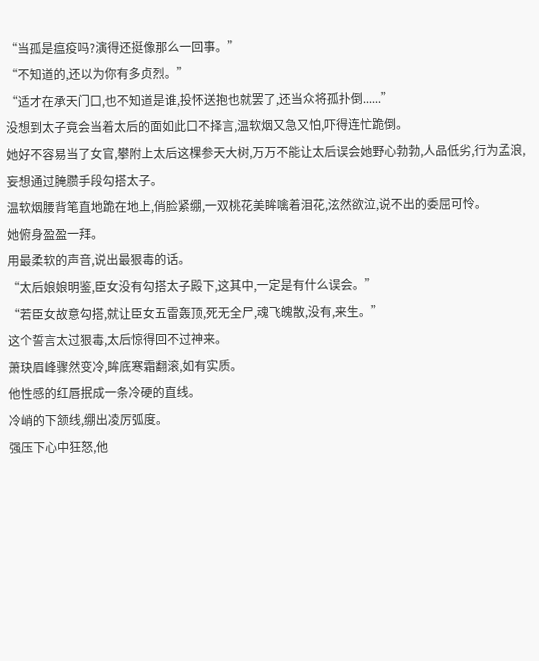“当孤是瘟疫吗?演得还挺像那么一回事。”
“不知道的,还以为你有多贞烈。”
“适才在承天门口,也不知道是谁,投怀送抱也就罢了,还当众将孤扑倒......”
没想到太子竟会当着太后的面如此口不择言,温软烟又急又怕,吓得连忙跪倒。
她好不容易当了女官,攀附上太后这棵参天大树,万万不能让太后误会她野心勃勃,人品低劣,行为孟浪,妄想通过腌臜手段勾搭太子。
温软烟腰背笔直地跪在地上,俏脸紧绷,一双桃花美眸噙着泪花,泫然欲泣,说不出的委屈可怜。
她俯身盈盈一拜。
用最柔软的声音,说出最狠毒的话。
“太后娘娘明鉴,臣女没有勾搭太子殿下,这其中,一定是有什么误会。”
“若臣女故意勾搭,就让臣女五雷轰顶,死无全尸,魂飞魄散,没有,来生。”
这个誓言太过狠毒,太后惊得回不过神来。
萧玦眉峰骤然变冷,眸底寒霜翻滚,如有实质。
他性感的红唇抿成一条冷硬的直线。
冷峭的下颔线,绷出凌厉弧度。
强压下心中狂怒,他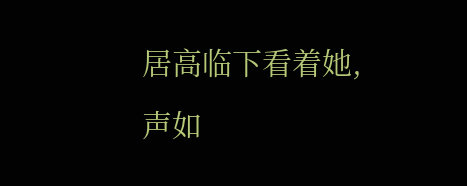居高临下看着她,声如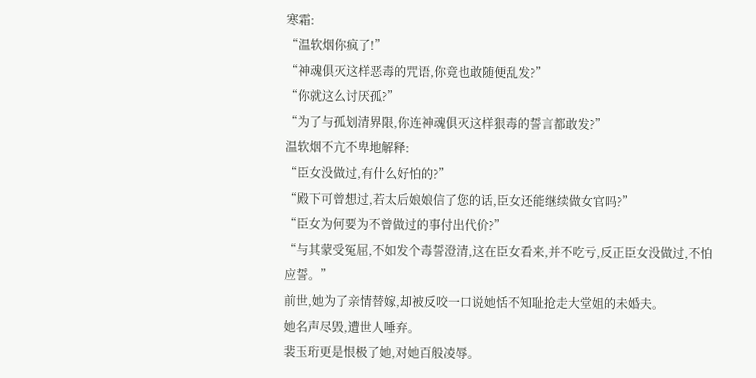寒霜:
“温软烟你疯了!”
“神魂俱灭这样恶毒的咒语,你竟也敢随便乱发?”
“你就这么讨厌孤?”
“为了与孤划清界限,你连神魂俱灭这样狠毒的誓言都敢发?”
温软烟不亢不卑地解释:
“臣女没做过,有什么好怕的?”
“殿下可曾想过,若太后娘娘信了您的话,臣女还能继续做女官吗?”
“臣女为何要为不曾做过的事付出代价?”
“与其蒙受冤屈,不如发个毒誓澄清,这在臣女看来,并不吃亏,反正臣女没做过,不怕应誓。”
前世,她为了亲情替嫁,却被反咬一口说她恬不知耻抢走大堂姐的未婚夫。
她名声尽毁,遭世人唾弃。
裴玉珩更是恨极了她,对她百般凌辱。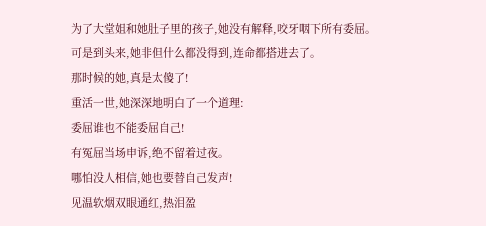为了大堂姐和她肚子里的孩子,她没有解释,咬牙咽下所有委屈。
可是到头来,她非但什么都没得到,连命都搭进去了。
那时候的她,真是太傻了!
重活一世,她深深地明白了一个道理:
委屈谁也不能委屈自己!
有冤屈当场申诉,绝不留着过夜。
哪怕没人相信,她也要替自己发声!
见温软烟双眼通红,热泪盈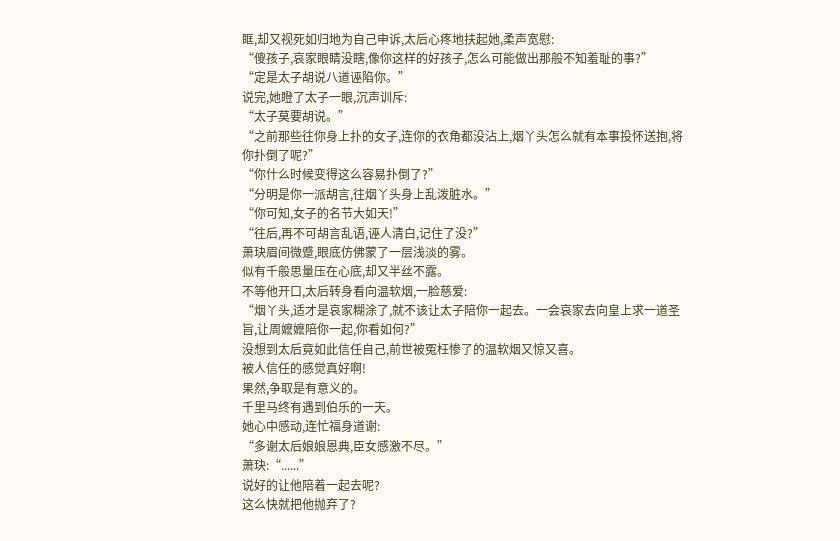眶,却又视死如归地为自己申诉,太后心疼地扶起她,柔声宽慰:
“傻孩子,哀家眼睛没瞎,像你这样的好孩子,怎么可能做出那般不知羞耻的事?”
“定是太子胡说八道诬陷你。”
说完,她瞪了太子一眼,沉声训斥:
“太子莫要胡说。”
“之前那些往你身上扑的女子,连你的衣角都没沾上,烟丫头怎么就有本事投怀送抱,将你扑倒了呢?”
“你什么时候变得这么容易扑倒了?”
“分明是你一派胡言,往烟丫头身上乱泼脏水。”
“你可知,女子的名节大如天!”
“往后,再不可胡言乱语,诬人清白,记住了没?”
萧玦眉间微蹙,眼底仿佛蒙了一层浅淡的雾。
似有千般思量压在心底,却又半丝不露。
不等他开口,太后转身看向温软烟,一脸慈爱:
“烟丫头,适才是哀家糊涂了,就不该让太子陪你一起去。一会哀家去向皇上求一道圣旨,让周嬷嬷陪你一起,你看如何?”
没想到太后竟如此信任自己,前世被冤枉惨了的温软烟又惊又喜。
被人信任的感觉真好啊!
果然,争取是有意义的。
千里马终有遇到伯乐的一天。
她心中感动,连忙福身道谢:
“多谢太后娘娘恩典,臣女感激不尽。”
萧玦:“......”
说好的让他陪着一起去呢?
这么快就把他抛弃了?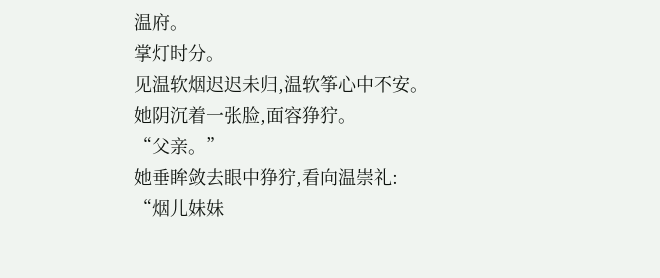温府。
掌灯时分。
见温软烟迟迟未归,温软筝心中不安。
她阴沉着一张脸,面容狰狞。
“父亲。”
她垂眸敛去眼中狰狞,看向温崇礼:
“烟儿妹妹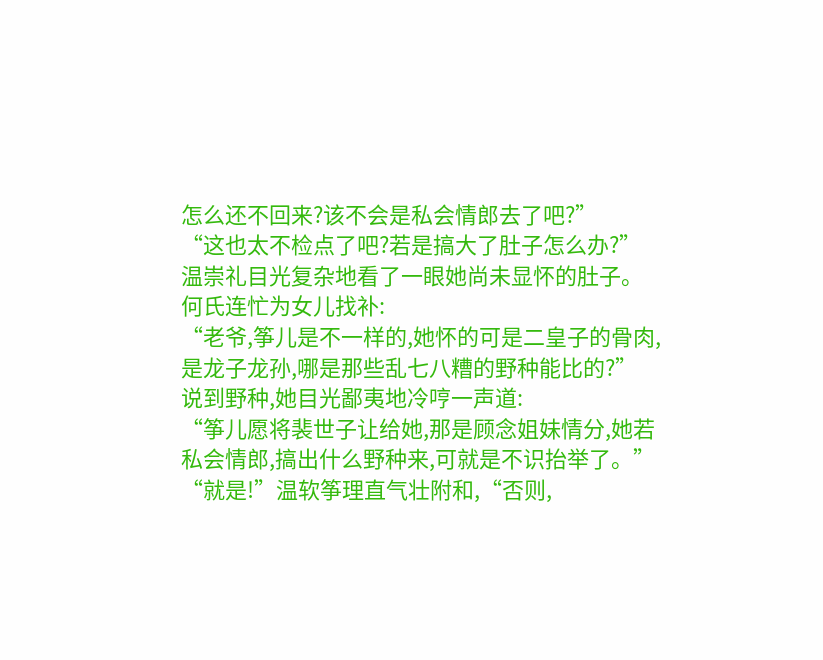怎么还不回来?该不会是私会情郎去了吧?”
“这也太不检点了吧?若是搞大了肚子怎么办?”
温崇礼目光复杂地看了一眼她尚未显怀的肚子。
何氏连忙为女儿找补:
“老爷,筝儿是不一样的,她怀的可是二皇子的骨肉,是龙子龙孙,哪是那些乱七八糟的野种能比的?”
说到野种,她目光鄙夷地冷哼一声道:
“筝儿愿将裴世子让给她,那是顾念姐妹情分,她若私会情郎,搞出什么野种来,可就是不识抬举了。”
“就是!”温软筝理直气壮附和,“否则,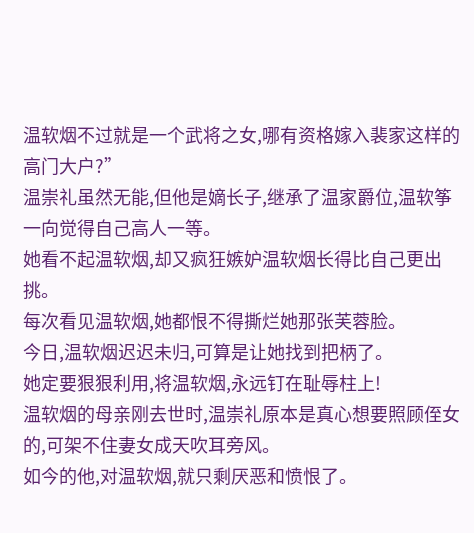温软烟不过就是一个武将之女,哪有资格嫁入裴家这样的高门大户?”
温崇礼虽然无能,但他是嫡长子,继承了温家爵位,温软筝一向觉得自己高人一等。
她看不起温软烟,却又疯狂嫉妒温软烟长得比自己更出挑。
每次看见温软烟,她都恨不得撕烂她那张芙蓉脸。
今日,温软烟迟迟未归,可算是让她找到把柄了。
她定要狠狠利用,将温软烟,永远钉在耻辱柱上!
温软烟的母亲刚去世时,温崇礼原本是真心想要照顾侄女的,可架不住妻女成天吹耳旁风。
如今的他,对温软烟,就只剩厌恶和愤恨了。